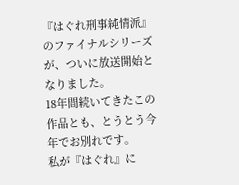『はぐれ刑事純情派』のファイナルシリーズが、ついに放送開始となりました。
18年間続いてきたこの作品とも、とうとう今年でお別れです。
私が『はぐれ』に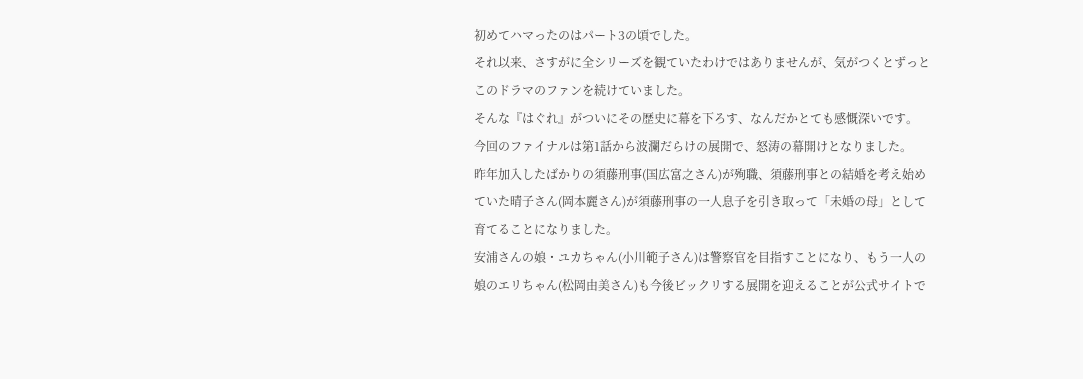初めてハマったのはパート3の頃でした。
それ以来、さすがに全シリーズを観ていたわけではありませんが、気がつくとずっとこのドラマのファンを続けていました。
そんな『はぐれ』がついにその歴史に幕を下ろす、なんだかとても感慨深いです。
今回のファイナルは第1話から波瀾だらけの展開で、怒涛の幕開けとなりました。
昨年加入したばかりの須藤刑事(国広富之さん)が殉職、須藤刑事との結婚を考え始めていた晴子さん(岡本麗さん)が須藤刑事の一人息子を引き取って「未婚の母」として育てることになりました。
安浦さんの娘・ユカちゃん(小川範子さん)は警察官を目指すことになり、もう一人の娘のエリちゃん(松岡由美さん)も今後ビックリする展開を迎えることが公式サイトで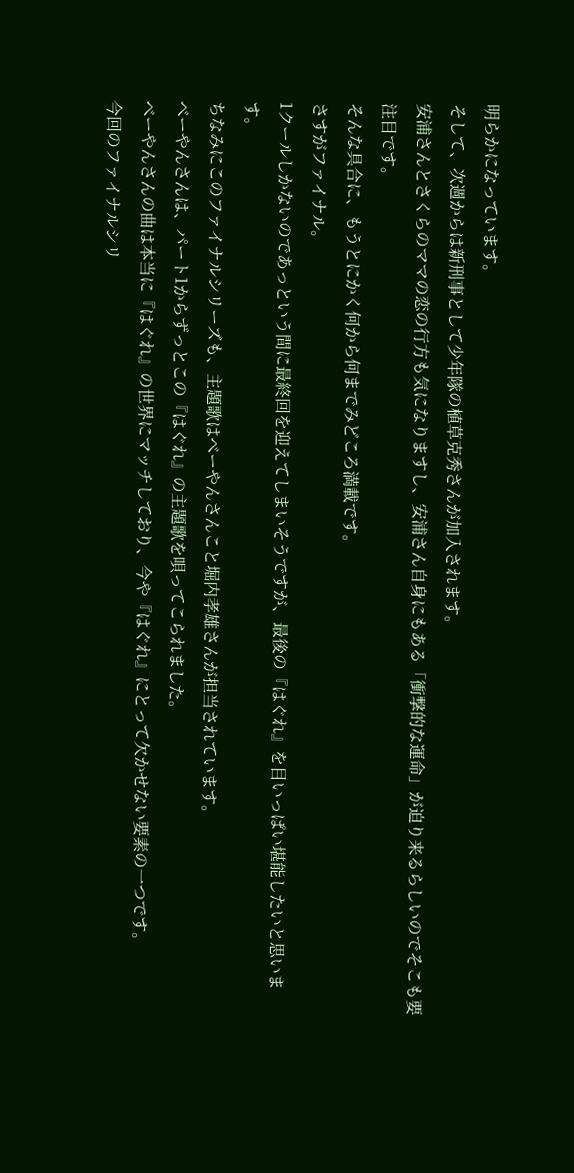明らかになっています。
そして、次週からは新刑事として少年隊の植草克秀さんが加入されます。
安浦さんとさくらのママの恋の行方も気になりますし、安浦さん自身にもある「衝撃的な運命」が迫り来るらしいのでそこも要注目です。
そんな具合に、もうとにかく何から何までみどころ満載です。
さすがファイナル。
1クールしかないのであっという間に最終回を迎えてしまいそうですが、最後の『はぐれ』を目いっぱい堪能したいと思います。
ちなみにこのファイナルシリーズも、主題歌はべーやんさんこと堀内孝雄さんが担当されています。
べーやんさんは、パート1からずっとこの『はぐれ』の主題歌を唄ってこられました。
べーやんさんの曲は本当に『はぐれ』の世界にマッチしており、今や『はぐれ』にとって欠かせない要素の一つです。
今回のファイナルシリ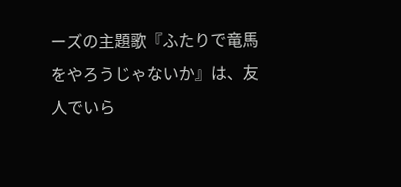ーズの主題歌『ふたりで竜馬をやろうじゃないか』は、友人でいら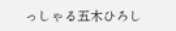っしゃる五木ひろし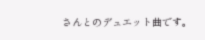さんとのデュエット曲です。